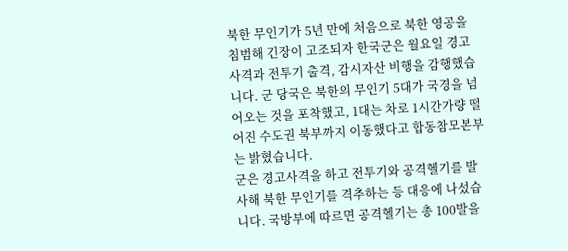북한 무인기가 5년 만에 처음으로 북한 영공을 침범해 긴장이 고조되자 한국군은 월요일 경고사격과 전투기 출격, 감시자산 비행을 감행했습니다. 군 당국은 북한의 무인기 5대가 국경을 넘어오는 것을 포착했고, 1대는 차로 1시간가량 떨어진 수도권 북부까지 이동했다고 합동참모본부는 밝혔습니다.
군은 경고사격을 하고 전투기와 공격헬기를 발사해 북한 무인기를 격추하는 등 대응에 나섰습니다. 국방부에 따르면 공격헬기는 총 100발을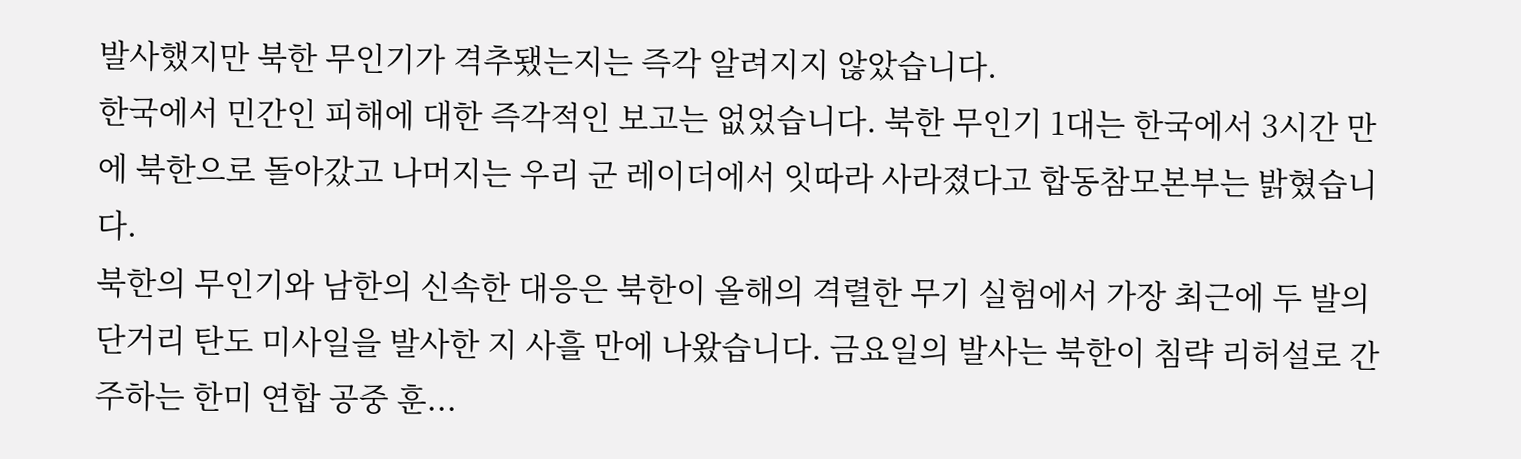발사했지만 북한 무인기가 격추됐는지는 즉각 알려지지 않았습니다.
한국에서 민간인 피해에 대한 즉각적인 보고는 없었습니다. 북한 무인기 1대는 한국에서 3시간 만에 북한으로 돌아갔고 나머지는 우리 군 레이더에서 잇따라 사라졌다고 합동참모본부는 밝혔습니다.
북한의 무인기와 남한의 신속한 대응은 북한이 올해의 격렬한 무기 실험에서 가장 최근에 두 발의 단거리 탄도 미사일을 발사한 지 사흘 만에 나왔습니다. 금요일의 발사는 북한이 침략 리허설로 간주하는 한미 연합 공중 훈...